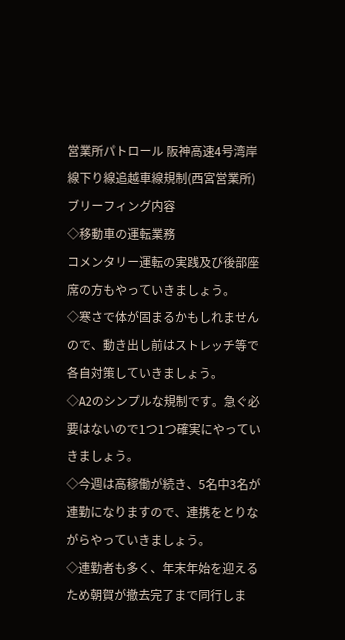営業所パトロール 阪神高速4号湾岸線下り線追越車線規制(西宮営業所)
ブリーフィング内容
◇移動車の運転業務
コメンタリー運転の実践及び後部座席の方もやっていきましょう。
◇寒さで体が固まるかもしれませんので、動き出し前はストレッチ等で各自対策していきましょう。
◇A2のシンプルな規制です。急ぐ必要はないので1つ1つ確実にやっていきましょう。
◇今週は高稼働が続き、5名中3名が連勤になりますので、連携をとりながらやっていきましょう。
◇連勤者も多く、年末年始を迎えるため朝賀が撤去完了まで同行しま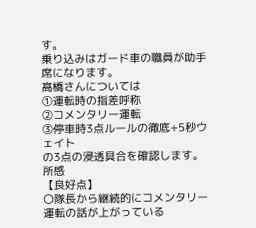す。
乗り込みはガード車の職員が助手席になります。
髙橋さんについては
①運転時の指差呼称
②コメンタリー運転
③停車時3点ルールの徹底+5秒ウェイト
の3点の浸透具合を確認します。
所感
【良好点】
〇隊長から継続的にコメンタリー運転の話が上がっている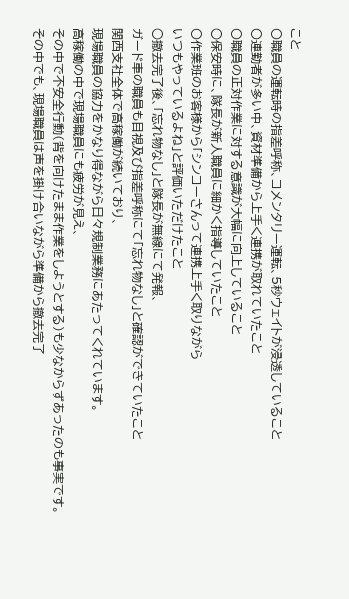こと
〇職員の運転時の指差呼称、コメンタリー運転、5秒ウェイトが浸透していること
〇連勤者が多い中、資材準備から上手く連携が取れていたこと
〇職員の正対作業に対する意識が大幅に向上していること
○保安時に、隊長が新人職員に細かく指導していたこと
〇作業班のお客様から「シンコーさんって連携上手く取りながら
いつもやっているよね」と評価いただけたこと
○撤去完了後、「忘れ物なし」と隊長が無線にて発報、
ガード車の職員も目視及び指差呼称にて「忘れ物なし」と確認ができていたこと
関西支社全体で高稼働が続いており、
現場職員の協力をかなり得ながら日々規制業務にあたってくれています。
高稼働の中で現場職員にも疲労が見え、
その中で不安全行動(背を向けたまま作業をしようとする)も少なからずあったのも事実です。
その中でも、現場職員は声を掛け合いながら準備から撤去完了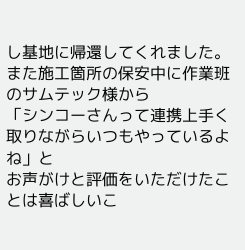し基地に帰還してくれました。
また施工箇所の保安中に作業班のサムテック様から
「シンコーさんって連携上手く取りながらいつもやっているよね」と
お声がけと評価をいただけたことは喜ばしいこ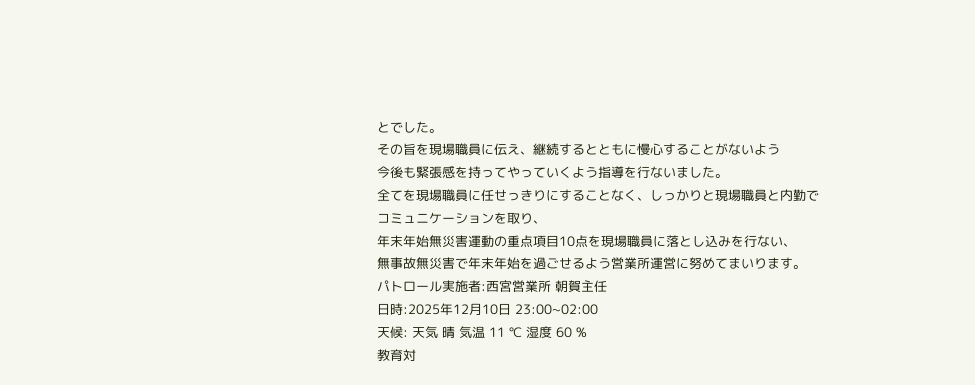とでした。
その旨を現場職員に伝え、継続するとともに慢心することがないよう
今後も緊張感を持ってやっていくよう指導を行ないました。
全てを現場職員に任せっきりにすることなく、しっかりと現場職員と内勤で
コミュニケーションを取り、
年末年始無災害運動の重点項目10点を現場職員に落とし込みを行ない、
無事故無災害で年末年始を過ごせるよう営業所運営に努めてまいります。
パトロール実施者:西宮営業所 朝賀主任
日時:2025年12月10日 23:00~02:00
天候: 天気 晴 気温 11 ℃ 湿度 60 %
教育対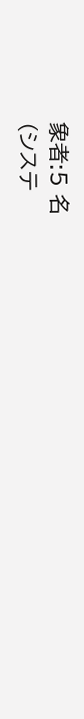象者:5 名
(システ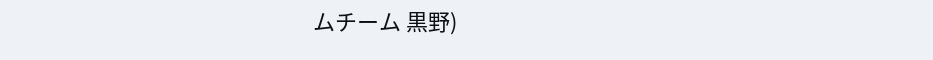ムチーム 黒野)